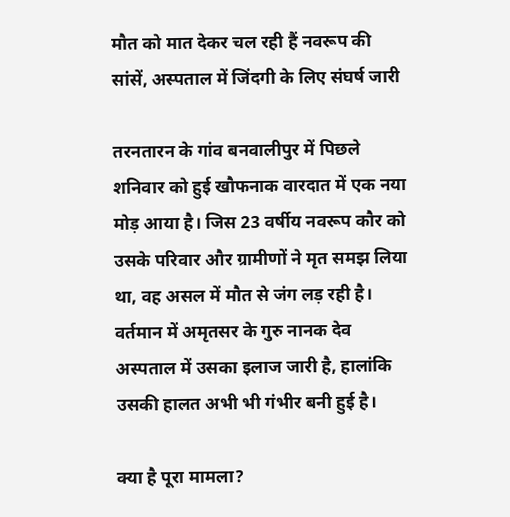मौत को मात देकर चल रही हैं नवरूप की सांसें, अस्पताल में जिंदगी के लिए संघर्ष जारी

तरनतारन के गांव बनवालीपुर में पिछले शनिवार को हुई खौफनाक वारदात में एक नया मोड़ आया है। जिस 23 वर्षीय नवरूप कौर को उसके परिवार और ग्रामीणों ने मृत समझ लिया था, वह असल में मौत से जंग लड़ रही है। वर्तमान में अमृतसर के गुरु नानक देव अस्पताल में उसका इलाज जारी है, हालांकि उसकी हालत अभी भी गंभीर बनी हुई है।

क्या है पूरा मामला?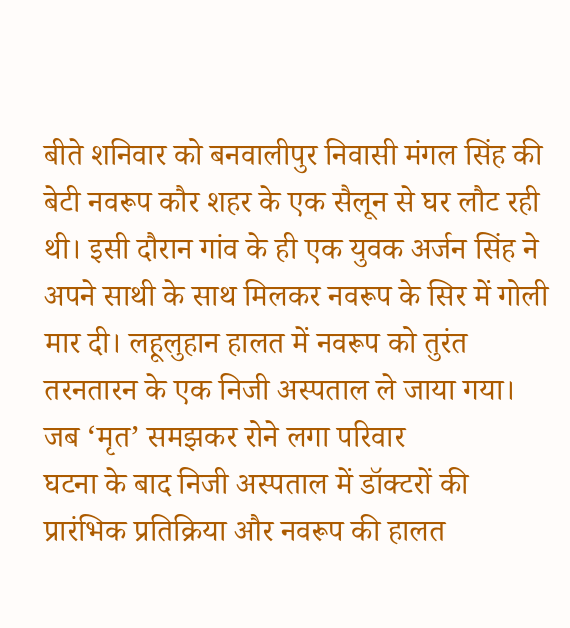बीते शनिवार को बनवालीपुर निवासी मंगल सिंह की बेटी नवरूप कौर शहर के एक सैलून से घर लौट रही थी। इसी दौरान गांव के ही एक युवक अर्जन सिंह ने अपने साथी के साथ मिलकर नवरूप के सिर में गोली मार दी। लहूलुहान हालत में नवरूप को तुरंत तरनतारन के एक निजी अस्पताल ले जाया गया।
जब ‘मृत’ समझकर रोने लगा परिवार
घटना के बाद निजी अस्पताल में डॉक्टरों की प्रारंभिक प्रतिक्रिया और नवरूप की हालत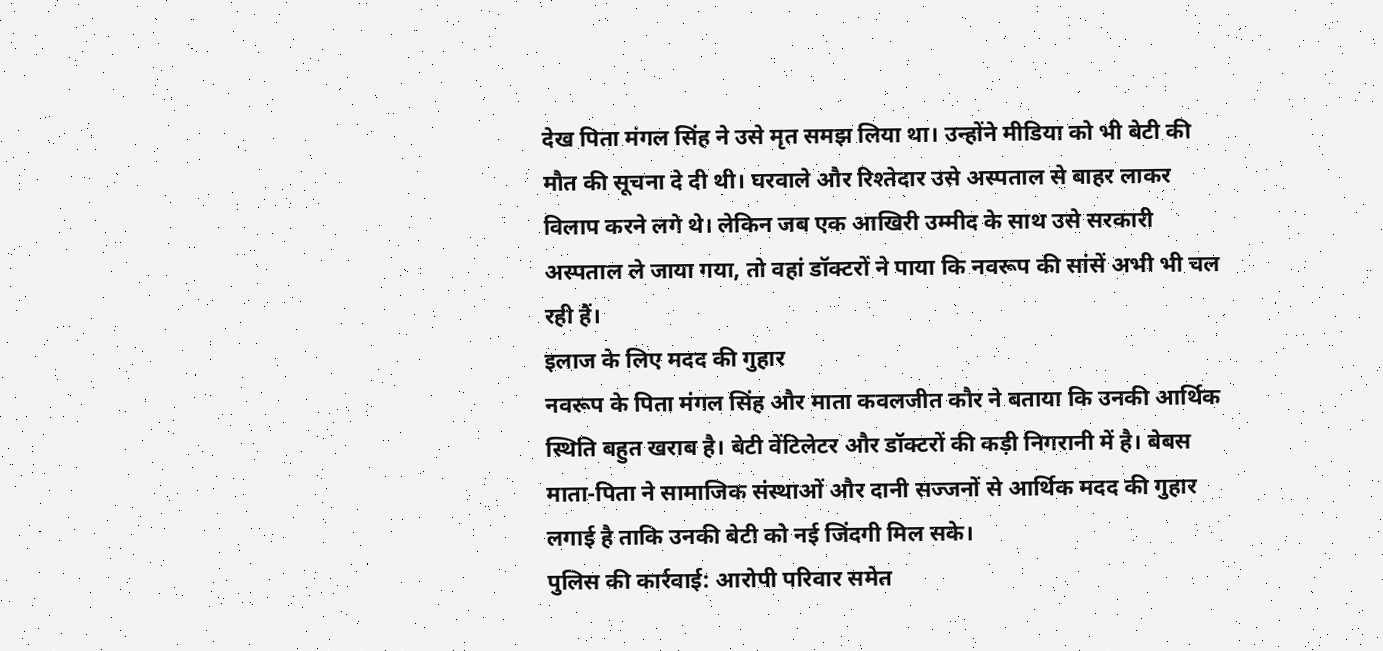देख पिता मंगल सिंह ने उसे मृत समझ लिया था। उन्होंने मीडिया को भी बेटी की मौत की सूचना दे दी थी। घरवाले और रिश्तेदार उसे अस्पताल से बाहर लाकर विलाप करने लगे थे। लेकिन जब एक आखिरी उम्मीद के साथ उसे सरकारी अस्पताल ले जाया गया, तो वहां डॉक्टरों ने पाया कि नवरूप की सांसें अभी भी चल रही हैं।
इलाज के लिए मदद की गुहार
नवरूप के पिता मंगल सिंह और माता कवलजीत कौर ने बताया कि उनकी आर्थिक स्थिति बहुत खराब है। बेटी वेंटिलेटर और डॉक्टरों की कड़ी निगरानी में है। बेबस माता-पिता ने सामाजिक संस्थाओं और दानी सज्जनों से आर्थिक मदद की गुहार लगाई है ताकि उनकी बेटी को नई जिंदगी मिल सके।
पुलिस की कार्रवाई: आरोपी परिवार समेत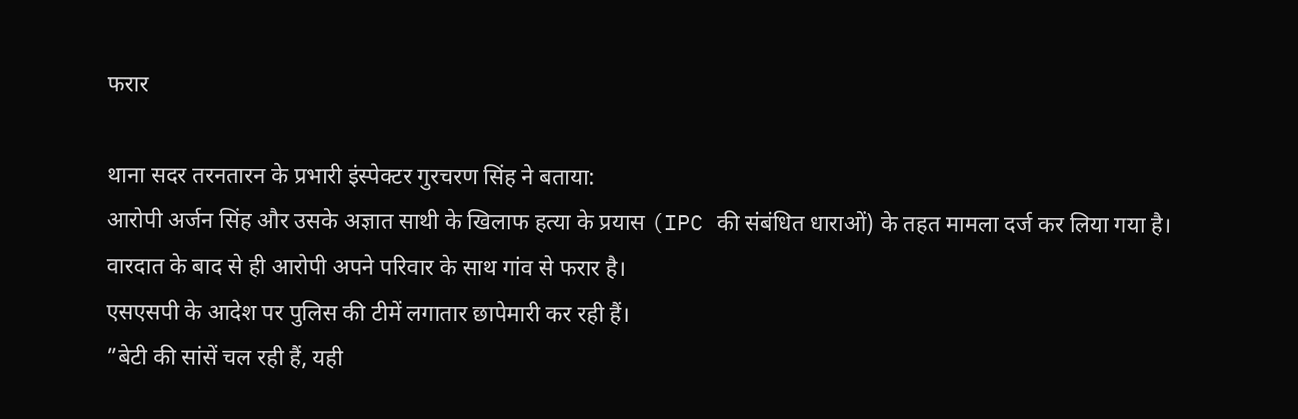फरार

थाना सदर तरनतारन के प्रभारी इंस्पेक्टर गुरचरण सिंह ने बताया:
आरोपी अर्जन सिंह और उसके अज्ञात साथी के खिलाफ हत्या के प्रयास (IPC की संबंधित धाराओं) के तहत मामला दर्ज कर लिया गया है।
वारदात के बाद से ही आरोपी अपने परिवार के साथ गांव से फरार है।
एसएसपी के आदेश पर पुलिस की टीमें लगातार छापेमारी कर रही हैं।
”बेटी की सांसें चल रही हैं, यही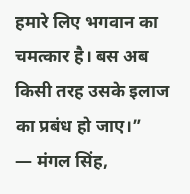हमारे लिए भगवान का चमत्कार है। बस अब किसी तरह उसके इलाज का प्रबंध हो जाए।”
— मंगल सिंह,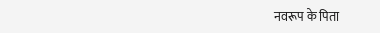नवरूप के पिता